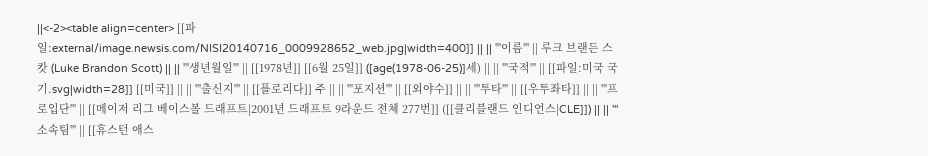||<-2><table align=center> [[파일:external/image.newsis.com/NISI20140716_0009928652_web.jpg|width=400]] || || '''이름''' || 루크 브랜든 스캇 (Luke Brandon Scott) || || '''생년월일''' || [[1978년]] [[6월 25일]] ([age(1978-06-25)]세) || || '''국적''' || [[파일:미국 국기.svg|width=28]] [[미국]] || || '''출신지''' || [[플로리다]] 주 || || '''포지션''' || [[외야수]] || || '''투타''' || [[우투좌타]] || || '''프로입단''' || [[메이저 리그 베이스볼 드래프트|2001년 드래프트 9라운드 전체 277번]] ([[클리블랜드 인디언스|CLE]]) || || '''소속팀''' || [[휴스턴 애스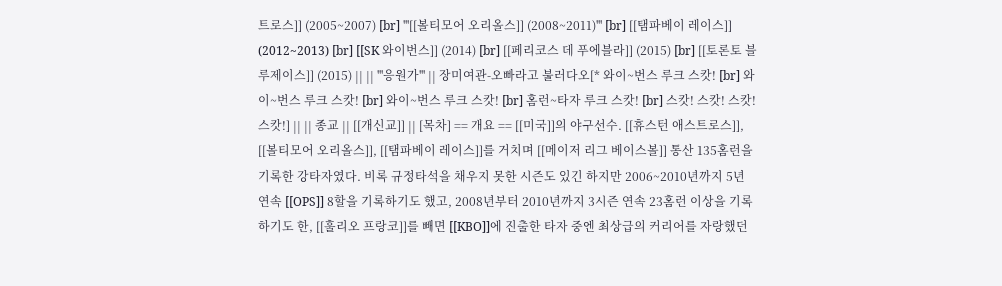트로스]] (2005~2007) [br] '''[[볼티모어 오리올스]] (2008~2011)''' [br] [[탬파베이 레이스]] (2012~2013) [br] [[SK 와이번스]] (2014) [br] [[페리코스 데 푸에블라]] (2015) [br] [[토론토 블루제이스]] (2015) || || '''응원가''' || 장미여관-오빠라고 불러다오[* 와이~번스 루크 스캇! [br] 와이~번스 루크 스캇! [br] 와이~번스 루크 스캇! [br] 홈런~타자 루크 스캇! [br] 스캇! 스캇! 스캇! 스캇!] || || 종교 || [[개신교]] || [목차] == 개요 == [[미국]]의 야구선수. [[휴스턴 애스트로스]], [[볼티모어 오리올스]], [[탬파베이 레이스]]를 거치며 [[메이저 리그 베이스볼]] 통산 135홈런을 기록한 강타자였다. 비록 규정타석을 채우지 못한 시즌도 있긴 하지만 2006~2010년까지 5년 연속 [[OPS]] 8할을 기록하기도 했고, 2008년부터 2010년까지 3시즌 연속 23홈런 이상을 기록하기도 한, [[훌리오 프랑코]]를 빼면 [[KBO]]에 진출한 타자 중엔 최상급의 커리어를 자랑했던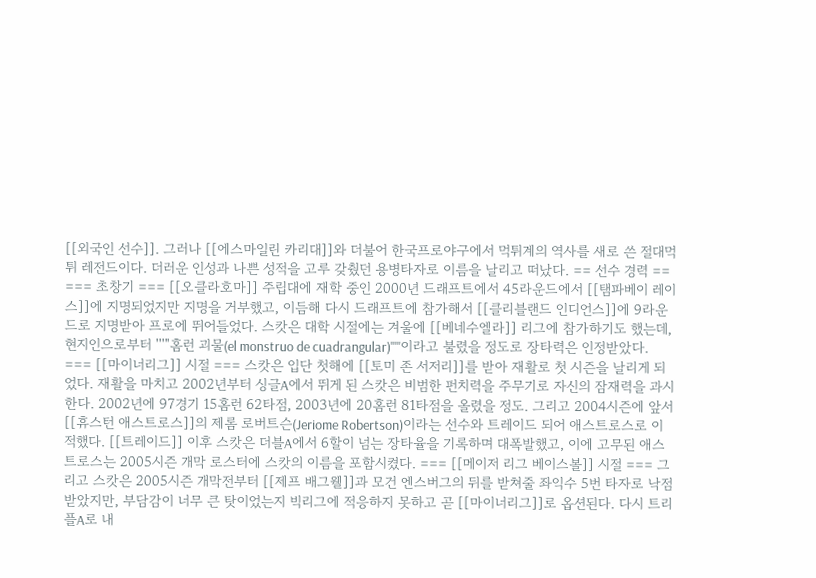[[외국인 선수]]. 그러나 [[에스마일린 카리대]]와 더불어 한국프로야구에서 먹튀계의 역사를 새로 쓴 절대먹튀 레전드이다. 더러운 인성과 나쁜 성적을 고루 갖췄던 용병타자로 이름을 날리고 떠났다. == 선수 경력 == === 초창기 === [[오클라호마]] 주립대에 재학 중인 2000년 드래프트에서 45라운드에서 [[탬파베이 레이스]]에 지명되었지만 지명을 거부했고, 이듬해 다시 드래프트에 참가해서 [[클리블랜드 인디언스]]에 9라운드로 지명받아 프로에 뛰어들었다. 스캇은 대학 시절에는 겨울에 [[베네수엘라]] 리그에 참가하기도 했는데, 현지인으로부터 '''"홈런 괴물(el monstruo de cuadrangular)"'''이라고 불렸을 정도로 장타력은 인정받았다. === [[마이너리그]] 시절 === 스캇은 입단 첫해에 [[토미 존 서저리]]를 받아 재활로 첫 시즌을 날리게 되었다. 재활을 마치고 2002년부터 싱글A에서 뛰게 된 스캇은 비범한 펀치력을 주무기로 자신의 잠재력을 과시한다. 2002년에 97경기 15홈런 62타점, 2003년에 20홈런 81타점을 올렸을 정도. 그리고 2004시즌에 앞서 [[휴스턴 애스트로스]]의 제롬 로버트슨(Jeriome Robertson)이라는 선수와 트레이드 되어 애스트로스로 이적했다. [[트레이드]] 이후 스캇은 더블A에서 6할이 넘는 장타율을 기록하며 대폭발했고, 이에 고무된 애스트로스는 2005시즌 개막 로스터에 스캇의 이름을 포함시켰다. === [[메이저 리그 베이스볼]] 시절 === 그리고 스캇은 2005시즌 개막전부터 [[제프 배그웰]]과 모건 엔스버그의 뒤를 받쳐줄 좌익수 5번 타자로 낙점받았지만, 부담감이 너무 큰 탓이었는지 빅리그에 적응하지 못하고 곧 [[마이너리그]]로 옵션된다. 다시 트리플A로 내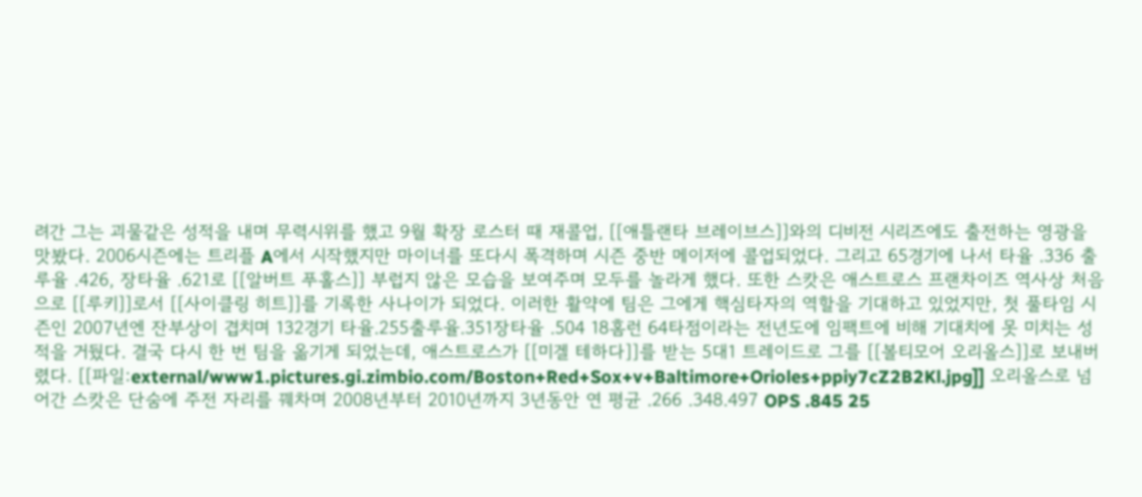려간 그는 괴물같은 성적을 내며 무력시위를 했고 9월 확장 로스터 때 재콜업, [[애틀랜타 브레이브스]]와의 디비전 시리즈에도 출전하는 영광을 맛봤다. 2006시즌에는 트리플 A에서 시작했지만 마이너를 또다시 폭격하며 시즌 중반 메이저에 콜업되었다. 그리고 65경기에 나서 타율 .336 출루율 .426, 장타율 .621로 [[알버트 푸홀스]] 부럽지 않은 모습을 보여주며 모두를 놀라게 했다. 또한 스캇은 애스트로스 프랜차이즈 역사상 처음으로 [[루키]]로서 [[사이클링 히트]]를 기록한 사나이가 되었다. 이러한 활약에 팀은 그에게 핵심타자의 역할을 기대하고 있었지만, 첫 풀타임 시즌인 2007년엔 잔부상이 겹치며 132경기 타율.255출루율.351장타율 .504 18홈런 64타점이라는 전년도에 임팩트에 비해 기대치에 못 미치는 성적을 거뒀다. 결국 다시 한 번 팀을 옮기게 되었는데, 애스트로스가 [[미겔 테하다]]를 받는 5대1 트레이드로 그를 [[볼티모어 오리올스]]로 보내버렸다. [[파일:external/www1.pictures.gi.zimbio.com/Boston+Red+Sox+v+Baltimore+Orioles+ppiy7cZ2B2Kl.jpg]] 오리올스로 넘어간 스캇은 단숨에 주전 자리를 꿰차며 2008년부터 2010년까지 3년동안 연 평균 .266 .348.497 OPS .845 25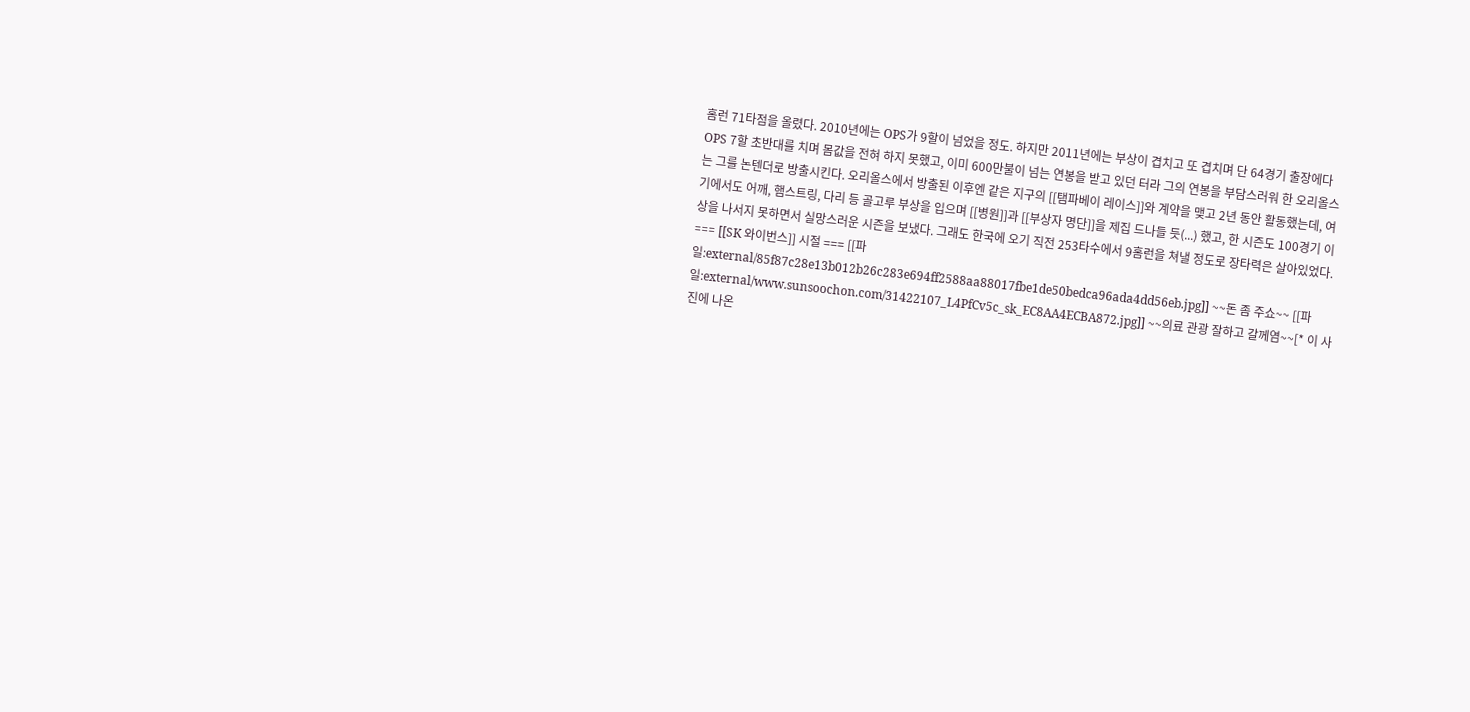홈런 71타점을 올렸다. 2010년에는 OPS가 9할이 넘었을 정도. 하지만 2011년에는 부상이 겹치고 또 겹치며 단 64경기 출장에다 OPS 7할 초반대를 치며 몸값을 전혀 하지 못했고, 이미 600만불이 넘는 연봉을 받고 있던 터라 그의 연봉을 부담스러워 한 오리올스는 그를 논텐더로 방출시킨다. 오리올스에서 방출된 이후엔 같은 지구의 [[탬파베이 레이스]]와 계약을 맺고 2년 동안 활동했는데, 여기에서도 어깨, 햄스트링, 다리 등 골고루 부상을 입으며 [[병원]]과 [[부상자 명단]]을 제집 드나들 듯(...) 했고, 한 시즌도 100경기 이상을 나서지 못하면서 실망스러운 시즌을 보냈다. 그래도 한국에 오기 직전 253타수에서 9홈런을 쳐낼 정도로 장타력은 살아있었다. === [[SK 와이번스]] 시절 === [[파일:external/85f87c28e13b012b26c283e694ff2588aa88017fbe1de50bedca96ada4dd56eb.jpg]] ~~돈 좀 주쇼~~ [[파일:external/www.sunsoochon.com/31422107_L4PfCv5c_sk_EC8AA4ECBA872.jpg]] ~~의료 관광 잘하고 갈께염~~[* 이 사진에 나온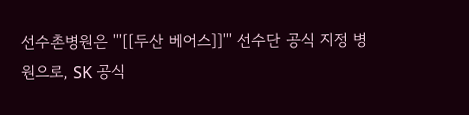선수촌병원은 '''[[두산 베어스]]''' 선수단 공식 지정 병원으로, SK 공식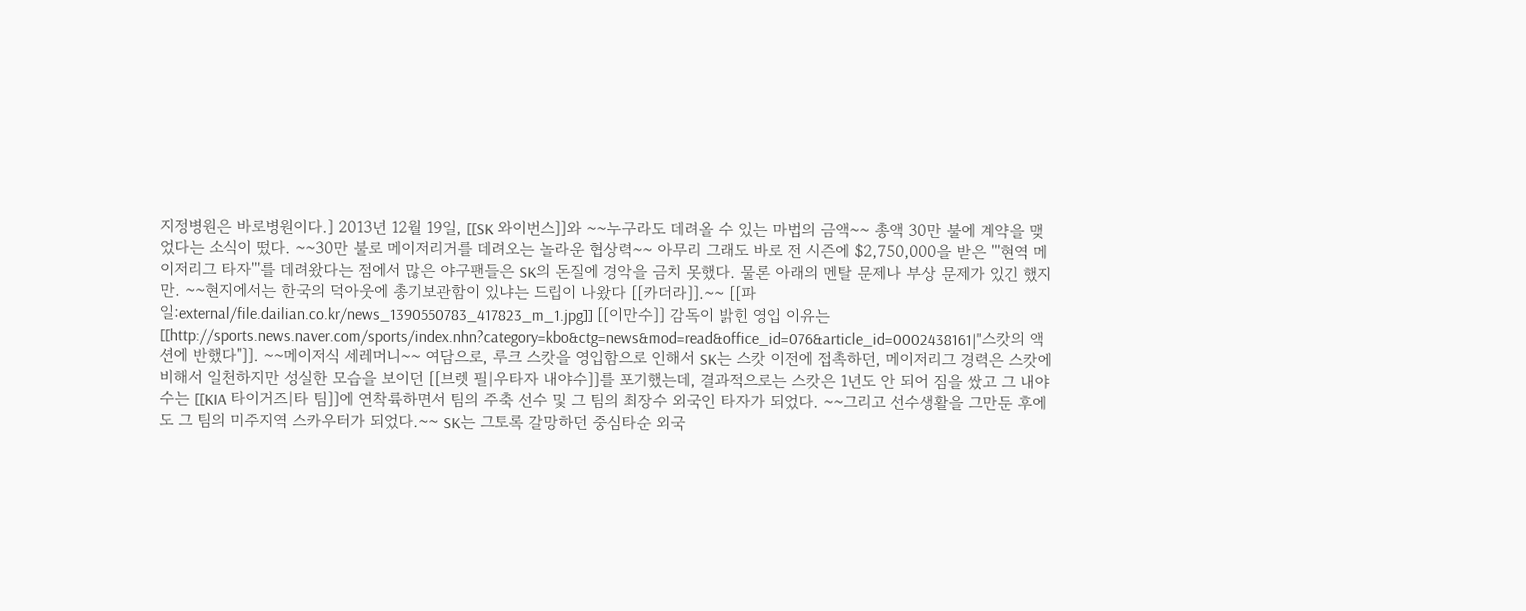지정병원은 바로병원이다.] 2013년 12월 19일, [[SK 와이번스]]와 ~~누구라도 데려올 수 있는 마법의 금액~~ 총액 30만 불에 계약을 맺었다는 소식이 떴다. ~~30만 불로 메이저리거를 데려오는 놀라운 협상력~~ 아무리 그래도 바로 전 시즌에 $2,750,000을 받은 '''현역 메이저리그 타자'''를 데려왔다는 점에서 많은 야구팬들은 SK의 돈질에 경악을 금치 못했다. 물론 아래의 멘탈 문제나 부상 문제가 있긴 했지만. ~~현지에서는 한국의 덕아웃에 총기보관함이 있냐는 드립이 나왔다 [[카더라]].~~ [[파일:external/file.dailian.co.kr/news_1390550783_417823_m_1.jpg]] [[이만수]] 감독이 밝힌 영입 이유는 [[http://sports.news.naver.com/sports/index.nhn?category=kbo&ctg=news&mod=read&office_id=076&article_id=0002438161|"스캇의 액션에 반했다"]]. ~~메이저식 세레머니~~ 여담으로, 루크 스캇을 영입함으로 인해서 SK는 스캇 이전에 접촉하던, 메이저리그 경력은 스캇에 비해서 일천하지만 성실한 모습을 보이던 [[브렛 필|우타자 내야수]]를 포기했는데, 결과적으로는 스캇은 1년도 안 되어 짐을 쌌고 그 내야수는 [[KIA 타이거즈|타 팀]]에 연착륙하면서 팀의 주축 선수 및 그 팀의 최장수 외국인 타자가 되었다. ~~그리고 선수생활을 그만둔 후에도 그 팀의 미주지역 스카우터가 되었다.~~ SK는 그토록 갈망하던 중심타순 외국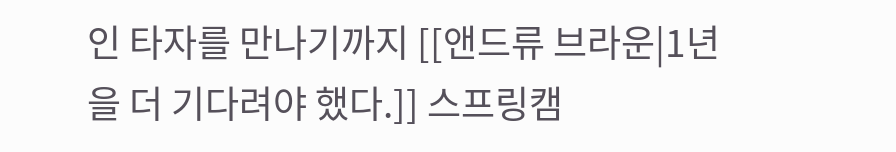인 타자를 만나기까지 [[앤드류 브라운|1년을 더 기다려야 했다.]] 스프링캠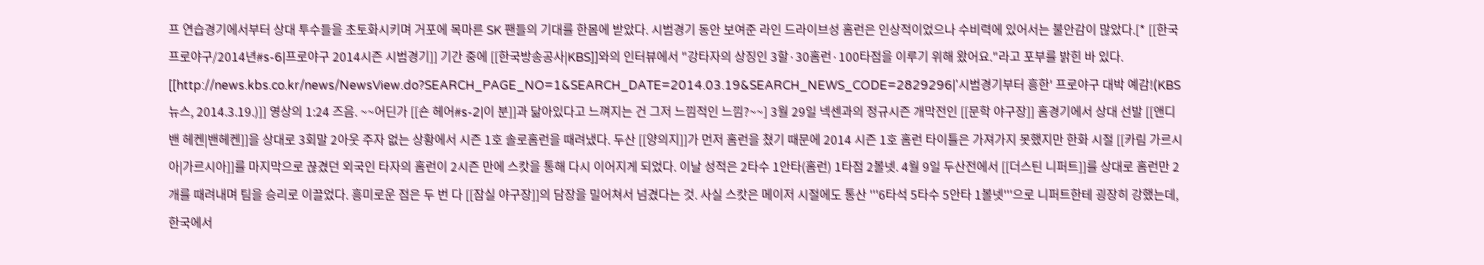프 연습경기에서부터 상대 투수들을 초토화시키며 거포에 목마른 SK 팬들의 기대를 한몸에 받았다. 시범경기 동안 보여준 라인 드라이브성 홈런은 인상적이었으나 수비력에 있어서는 불안감이 많았다.[* [[한국프로야구/2014년#s-6|프로야구 2014시즌 시범경기]] 기간 중에 [[한국방송공사|KBS]]와의 인터뷰에서 "강타자의 상징인 3할·30홈런·100타점을 이루기 위해 왔어요."라고 포부를 밝힌 바 있다. [[http://news.kbs.co.kr/news/NewsView.do?SEARCH_PAGE_NO=1&SEARCH_DATE=2014.03.19&SEARCH_NEWS_CODE=2829296|'시범경기부터 흥한' 프로야구 대박 예감!(KBS뉴스, 2014.3.19.)]] 영상의 1:24 즈음. ~~어딘가 [[숀 헤어#s-2|이 분]]과 닮아있다고 느껴지는 건 그저 느낌적인 느낌?~~] 3월 29일 넥센과의 정규시즌 개막전인 [[문학 야구장]] 홈경기에서 상대 선발 [[앤디 밴 헤켄|밴헤켄]]을 상대로 3회말 2아웃 주자 없는 상황에서 시즌 1호 솔로홈런을 때려냈다. 두산 [[양의지]]가 먼저 홈런을 쳤기 때문에 2014 시즌 1호 홈런 타이틀은 가져가지 못했지만 한화 시절 [[카림 가르시아|가르시아]]를 마지막으로 끊겼던 외국인 타자의 홈런이 2시즌 만에 스캇을 통해 다시 이어지게 되었다. 이날 성적은 2타수 1안타(홈런) 1타점 2볼넷. 4월 9일 두산전에서 [[더스틴 니퍼트]]를 상대로 홈런만 2개를 때려내며 팀을 승리로 이끌었다. 흥미로운 점은 두 번 다 [[잠실 야구장]]의 담장을 밀어쳐서 넘겼다는 것. 사실 스캇은 메이저 시절에도 통산 '''6타석 5타수 5안타 1볼넷'''으로 니퍼트한테 굉장히 강했는데, 한국에서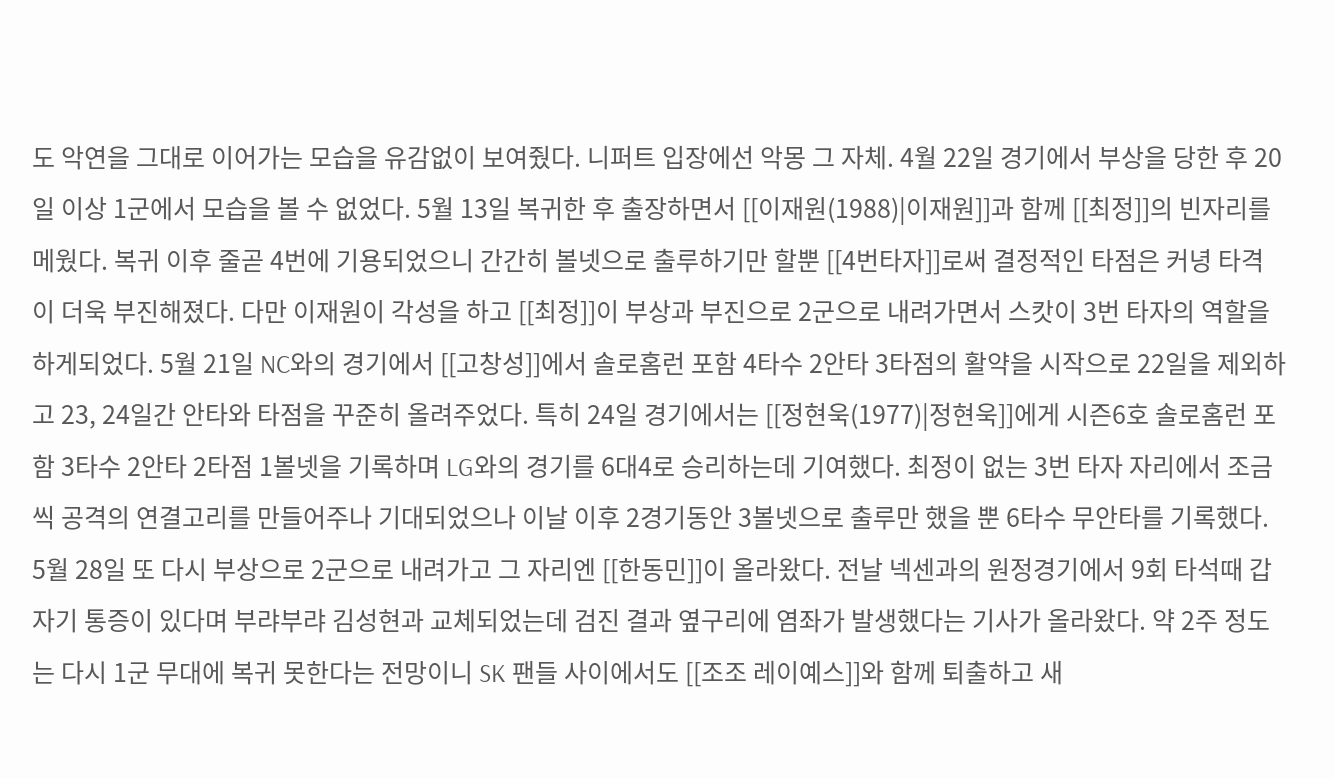도 악연을 그대로 이어가는 모습을 유감없이 보여줬다. 니퍼트 입장에선 악몽 그 자체. 4월 22일 경기에서 부상을 당한 후 20일 이상 1군에서 모습을 볼 수 없었다. 5월 13일 복귀한 후 출장하면서 [[이재원(1988)|이재원]]과 함께 [[최정]]의 빈자리를 메웠다. 복귀 이후 줄곧 4번에 기용되었으니 간간히 볼넷으로 출루하기만 할뿐 [[4번타자]]로써 결정적인 타점은 커녕 타격이 더욱 부진해졌다. 다만 이재원이 각성을 하고 [[최정]]이 부상과 부진으로 2군으로 내려가면서 스캇이 3번 타자의 역할을 하게되었다. 5월 21일 NC와의 경기에서 [[고창성]]에서 솔로홈런 포함 4타수 2안타 3타점의 활약을 시작으로 22일을 제외하고 23, 24일간 안타와 타점을 꾸준히 올려주었다. 특히 24일 경기에서는 [[정현욱(1977)|정현욱]]에게 시즌6호 솔로홈런 포함 3타수 2안타 2타점 1볼넷을 기록하며 LG와의 경기를 6대4로 승리하는데 기여했다. 최정이 없는 3번 타자 자리에서 조금씩 공격의 연결고리를 만들어주나 기대되었으나 이날 이후 2경기동안 3볼넷으로 출루만 했을 뿐 6타수 무안타를 기록했다. 5월 28일 또 다시 부상으로 2군으로 내려가고 그 자리엔 [[한동민]]이 올라왔다. 전날 넥센과의 원정경기에서 9회 타석때 갑자기 통증이 있다며 부랴부랴 김성현과 교체되었는데 검진 결과 옆구리에 염좌가 발생했다는 기사가 올라왔다. 약 2주 정도는 다시 1군 무대에 복귀 못한다는 전망이니 SK 팬들 사이에서도 [[조조 레이예스]]와 함께 퇴출하고 새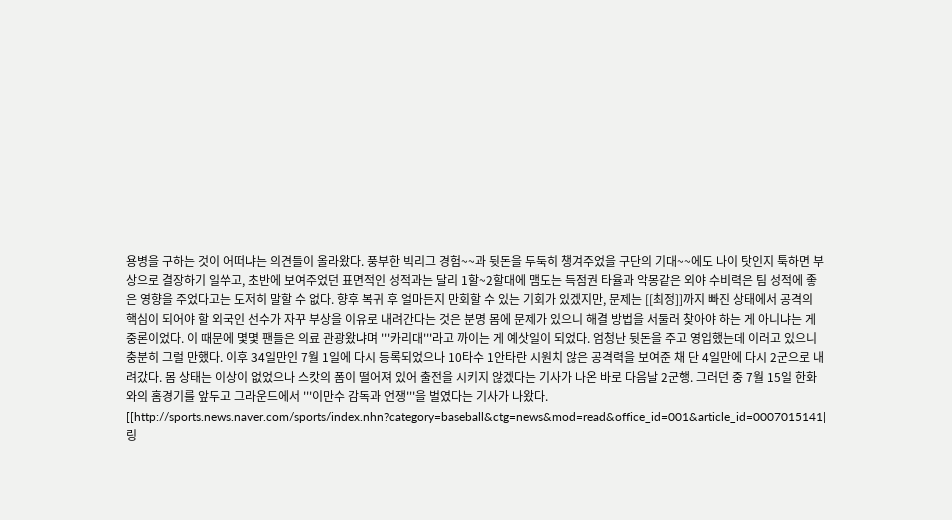용병을 구하는 것이 어떠냐는 의견들이 올라왔다. 풍부한 빅리그 경험~~과 뒷돈을 두둑히 챙겨주었을 구단의 기대~~에도 나이 탓인지 툭하면 부상으로 결장하기 일쑤고, 초반에 보여주었던 표면적인 성적과는 달리 1할~2할대에 맴도는 득점권 타율과 악몽같은 외야 수비력은 팀 성적에 좋은 영향을 주었다고는 도저히 말할 수 없다. 향후 복귀 후 얼마든지 만회할 수 있는 기회가 있겠지만, 문제는 [[최정]]까지 빠진 상태에서 공격의 핵심이 되어야 할 외국인 선수가 자꾸 부상을 이유로 내려간다는 것은 분명 몸에 문제가 있으니 해결 방법을 서둘러 찾아야 하는 게 아니냐는 게 중론이었다. 이 때문에 몇몇 팬들은 의료 관광왔냐며 '''카리대'''라고 까이는 게 예삿일이 되었다. 엄청난 뒷돈을 주고 영입했는데 이러고 있으니 충분히 그럴 만했다. 이후 34일만인 7월 1일에 다시 등록되었으나 10타수 1안타란 시원치 않은 공격력을 보여준 채 단 4일만에 다시 2군으로 내려갔다. 몸 상태는 이상이 없었으나 스캇의 폼이 떨어져 있어 출전을 시키지 않겠다는 기사가 나온 바로 다음날 2군행. 그러던 중 7월 15일 한화와의 홈경기를 앞두고 그라운드에서 '''이만수 감독과 언쟁'''을 벌였다는 기사가 나왔다. [[http://sports.news.naver.com/sports/index.nhn?category=baseball&ctg=news&mod=read&office_id=001&article_id=0007015141|링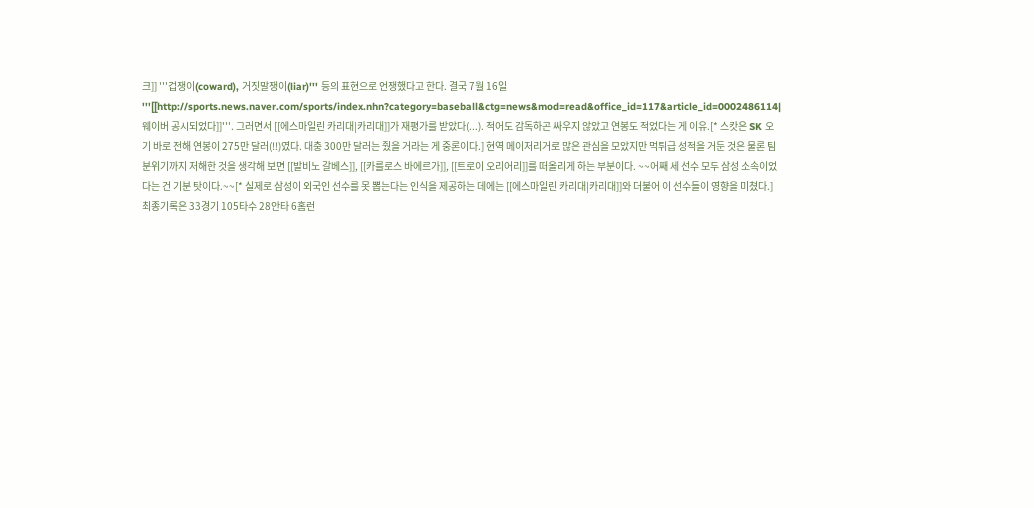크]] '''겁쟁이(coward), 거짓말쟁이(liar)''' 등의 표현으로 언쟁했다고 한다. 결국 7월 16일 '''[[http://sports.news.naver.com/sports/index.nhn?category=baseball&ctg=news&mod=read&office_id=117&article_id=0002486114|웨이버 공시되었다]]'''. 그러면서 [[에스마일린 카리대|카리대]]가 재평가를 받았다(...). 적어도 감독하곤 싸우지 않았고 연봉도 적었다는 게 이유.[* 스캇은 SK 오기 바로 전해 연봉이 275만 달러(!!)였다. 대충 300만 달러는 줬을 거라는 게 중론이다.] 현역 메이저리거로 많은 관심을 모았지만 먹튀급 성적을 거둔 것은 물론 팀 분위기까지 저해한 것을 생각해 보면 [[발비노 갈베스]], [[카를로스 바에르가]], [[트로이 오리어리]]를 떠올리게 하는 부분이다. ~~어째 세 선수 모두 삼성 소속이었다는 건 기분 탓이다.~~[* 실제로 삼성이 외국인 선수를 못 뽑는다는 인식을 제공하는 데에는 [[에스마일린 카리대|카리대]]와 더불어 이 선수들이 영향을 미쳤다.] 최종기록은 33경기 105타수 28안타 6홈런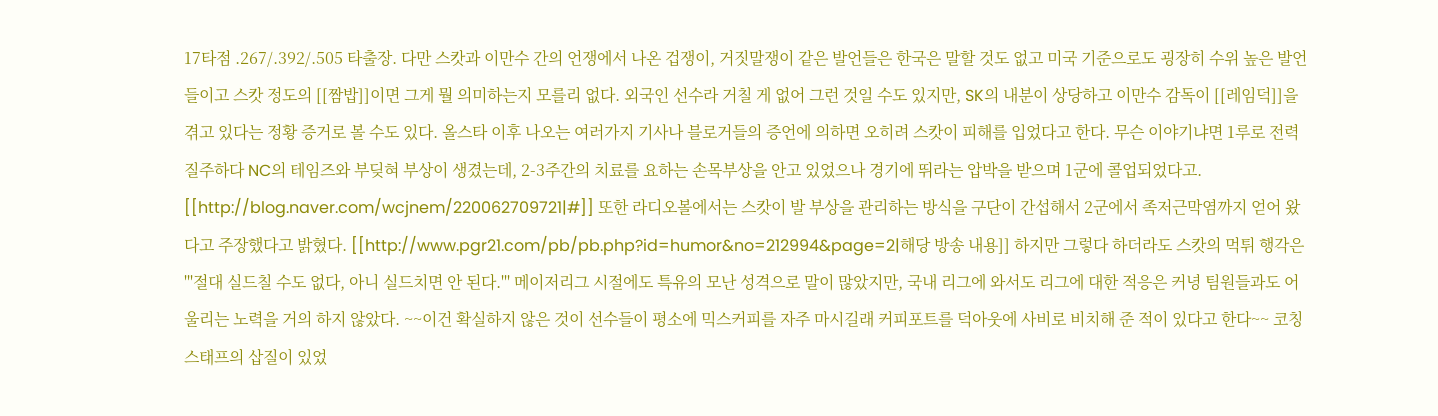17타점 .267/.392/.505 타출장. 다만 스캇과 이만수 간의 언쟁에서 나온 겁쟁이, 거짓말쟁이 같은 발언들은 한국은 말할 것도 없고 미국 기준으로도 굉장히 수위 높은 발언들이고 스캇 정도의 [[짬밥]]이면 그게 뭘 의미하는지 모를리 없다. 외국인 선수라 거칠 게 없어 그런 것일 수도 있지만, SK의 내분이 상당하고 이만수 감독이 [[레임덕]]을 겪고 있다는 정황 증거로 볼 수도 있다. 올스타 이후 나오는 여러가지 기사나 블로거들의 증언에 의하면 오히려 스캇이 피해를 입었다고 한다. 무슨 이야기냐면 1루로 전력질주하다 NC의 테임즈와 부딪혀 부상이 생겼는데, 2-3주간의 치료를 요하는 손목부상을 안고 있었으나 경기에 뛰라는 압박을 받으며 1군에 콜업되었다고. [[http://blog.naver.com/wcjnem/220062709721|#]] 또한 라디오볼에서는 스캇이 발 부상을 관리하는 방식을 구단이 간섭해서 2군에서 족저근막염까지 얻어 왔다고 주장했다고 밝혔다. [[http://www.pgr21.com/pb/pb.php?id=humor&no=212994&page=2|해당 방송 내용]] 하지만 그렇다 하더라도 스캇의 먹튀 행각은 '''절대 실드칠 수도 없다, 아니 실드치면 안 된다.''' 메이저리그 시절에도 특유의 모난 성격으로 말이 많았지만, 국내 리그에 와서도 리그에 대한 적응은 커녕 팀원들과도 어울리는 노력을 거의 하지 않았다. ~~이건 확실하지 않은 것이 선수들이 평소에 믹스커피를 자주 마시길래 커피포트를 덕아웃에 사비로 비치해 준 적이 있다고 한다~~ 코칭스태프의 삽질이 있었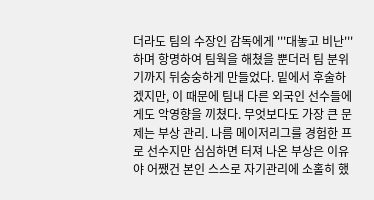더라도 팀의 수장인 감독에게 '''대놓고 비난'''하며 항명하여 팀웍을 해쳤을 뿐더러 팀 분위기까지 뒤숭숭하게 만들었다. 밑에서 후술하겠지만, 이 때문에 팀내 다른 외국인 선수들에게도 악영향을 끼쳤다. 무엇보다도 가장 큰 문제는 부상 관리. 나름 메이저리그를 경험한 프로 선수지만 심심하면 터져 나온 부상은 이유야 어쨌건 본인 스스로 자기관리에 소홀히 했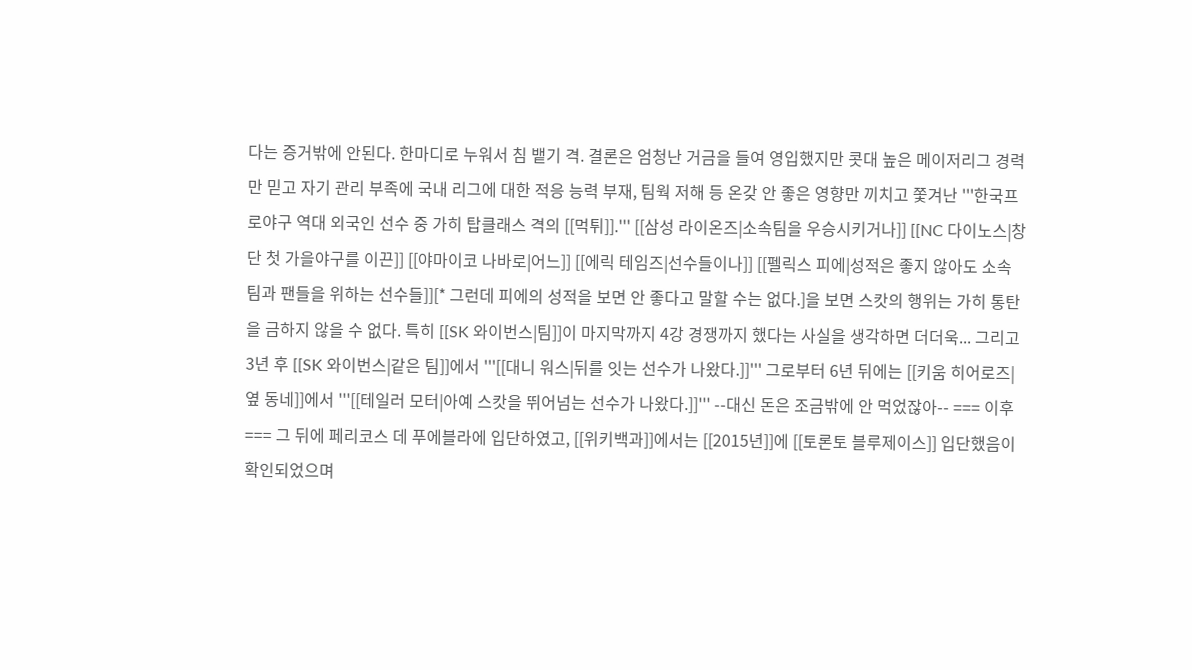다는 증거밖에 안된다. 한마디로 누워서 침 뱉기 격. 결론은 엄청난 거금을 들여 영입했지만 콧대 높은 메이저리그 경력만 믿고 자기 관리 부족에 국내 리그에 대한 적응 능력 부재, 팀웍 저해 등 온갖 안 좋은 영향만 끼치고 쫓겨난 '''한국프로야구 역대 외국인 선수 중 가히 탑클래스 격의 [[먹튀]].''' [[삼성 라이온즈|소속팀을 우승시키거나]] [[NC 다이노스|창단 첫 가을야구를 이끈]] [[야마이코 나바로|어느]] [[에릭 테임즈|선수들이나]] [[펠릭스 피에|성적은 좋지 않아도 소속팀과 팬들을 위하는 선수들]][* 그런데 피에의 성적을 보면 안 좋다고 말할 수는 없다.]을 보면 스캇의 행위는 가히 통탄을 금하지 않을 수 없다. 특히 [[SK 와이번스|팀]]이 마지막까지 4강 경쟁까지 했다는 사실을 생각하면 더더욱... 그리고 3년 후 [[SK 와이번스|같은 팀]]에서 '''[[대니 워스|뒤를 잇는 선수가 나왔다.]]''' 그로부터 6년 뒤에는 [[키움 히어로즈|옆 동네]]에서 '''[[테일러 모터|아예 스캇을 뛰어넘는 선수가 나왔다.]]''' --대신 돈은 조금밖에 안 먹었잖아-- === 이후 === 그 뒤에 페리코스 데 푸에블라에 입단하였고, [[위키백과]]에서는 [[2015년]]에 [[토론토 블루제이스]] 입단했음이 확인되었으며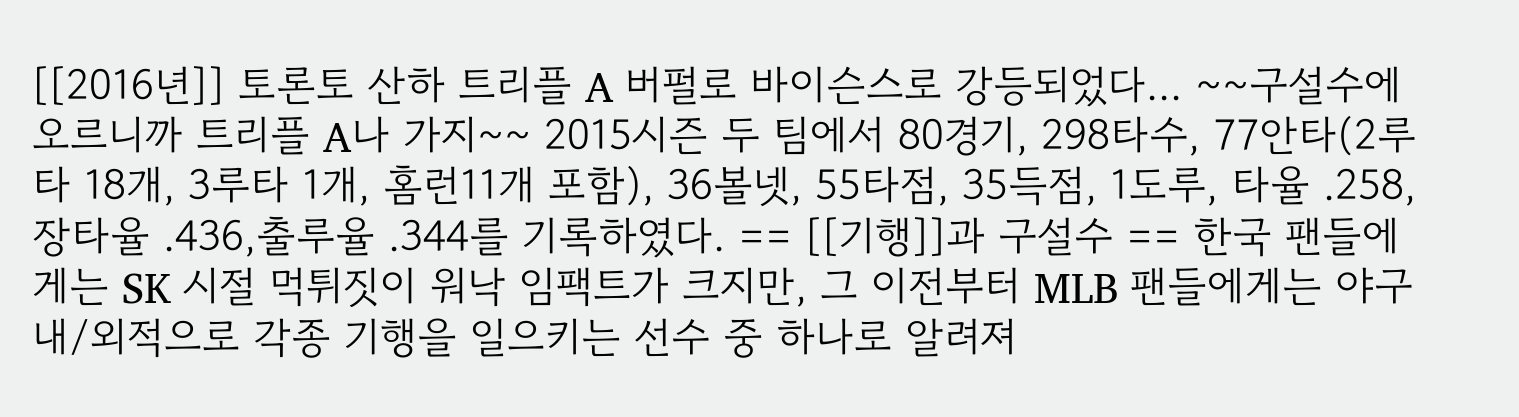[[2016년]] 토론토 산하 트리플 A 버펄로 바이슨스로 강등되었다... ~~구설수에 오르니까 트리플 A나 가지~~ 2015시즌 두 팀에서 80경기, 298타수, 77안타(2루타 18개, 3루타 1개, 홈런11개 포함), 36볼넷, 55타점, 35득점, 1도루, 타율 .258, 장타율 .436,출루율 .344를 기록하였다. == [[기행]]과 구설수 == 한국 팬들에게는 SK 시절 먹튀짓이 워낙 임팩트가 크지만, 그 이전부터 MLB 팬들에게는 야구 내/외적으로 각종 기행을 일으키는 선수 중 하나로 알려져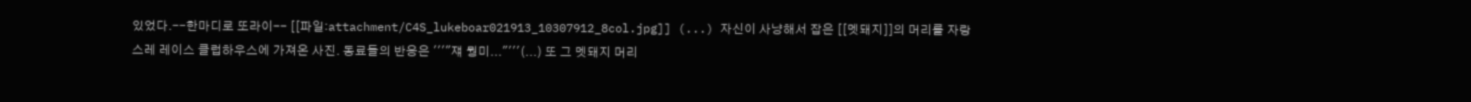있었다.--한마디로 또라이-- [[파일:attachment/C4S_lukeboar021913_10307912_8col.jpg]] (...) 자신이 사냥해서 잡은 [[멧돼지]]의 머리를 자랑스레 레이스 클럽하우스에 가져온 사진. 동료들의 반응은 '''"쟤 뭥미..."'''(...) 또 그 멧돼지 머리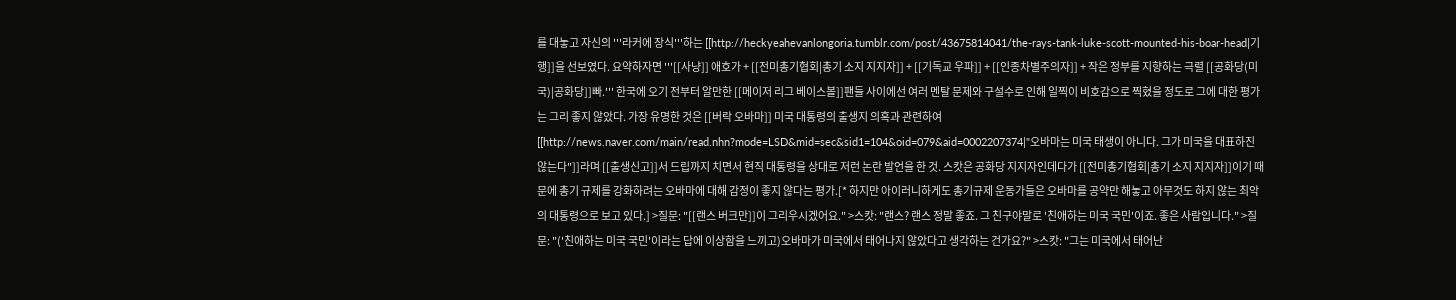를 대놓고 자신의 '''라커에 장식'''하는 [[http://heckyeahevanlongoria.tumblr.com/post/43675814041/the-rays-tank-luke-scott-mounted-his-boar-head|기행]]을 선보였다. 요약하자면 '''[[사냥]] 애호가 + [[전미총기협회|총기 소지 지지자]] + [[기독교 우파]] + [[인종차별주의자]] + 작은 정부를 지향하는 극렬 [[공화당(미국)|공화당]]빠.''' 한국에 오기 전부터 알만한 [[메이저 리그 베이스볼]]팬들 사이에선 여러 멘탈 문제와 구설수로 인해 일찍이 비호감으로 찍혔을 정도로 그에 대한 평가는 그리 좋지 않았다. 가장 유명한 것은 [[버락 오바마]] 미국 대통령의 출생지 의혹과 관련하여 [[http://news.naver.com/main/read.nhn?mode=LSD&mid=sec&sid1=104&oid=079&aid=0002207374|"오바마는 미국 태생이 아니다. 그가 미국을 대표하진 않는다"]]라며 [[출생신고]]서 드립까지 치면서 현직 대통령을 상대로 저런 논란 발언을 한 것. 스캇은 공화당 지지자인데다가 [[전미총기협회|총기 소지 지지자]]이기 때문에 총기 규제를 강화하려는 오바마에 대해 감정이 좋지 않다는 평가.[* 하지만 아이러니하게도 총기규제 운동가들은 오바마를 공약만 해놓고 아무것도 하지 않는 최악의 대통령으로 보고 있다.] >질문: "[[랜스 버크만]]이 그리우시겠어요." >스캇: "랜스? 랜스 정말 좋죠. 그 친구야말로 '친애하는 미국 국민'이죠. 좋은 사람입니다." >질문: "('친애하는 미국 국민'이라는 답에 이상함을 느끼고)오바마가 미국에서 태어나지 않았다고 생각하는 건가요?" >스캇: "그는 미국에서 태어난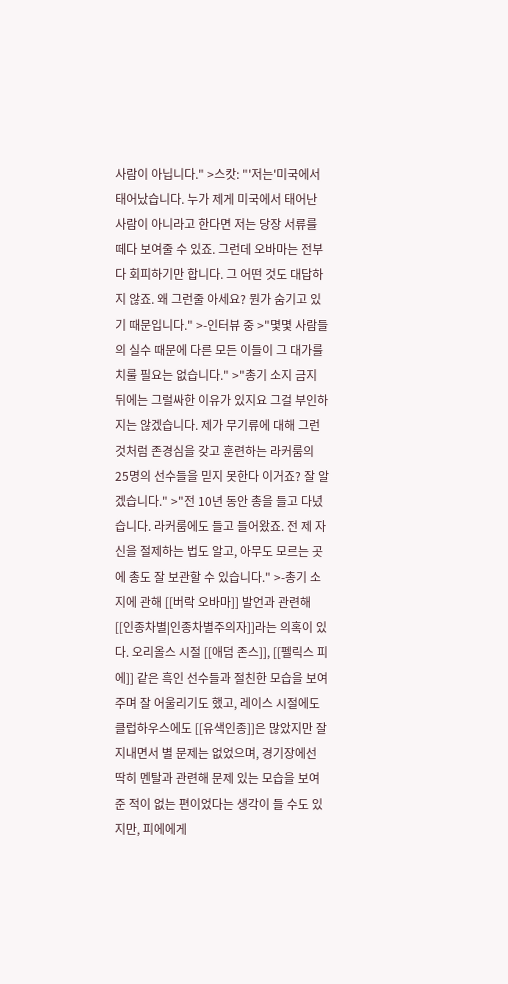사람이 아닙니다." >스캇: "'저는'미국에서 태어났습니다. 누가 제게 미국에서 태어난 사람이 아니라고 한다면 저는 당장 서류를 떼다 보여줄 수 있죠. 그런데 오바마는 전부 다 회피하기만 합니다. 그 어떤 것도 대답하지 않죠. 왜 그런줄 아세요? 뭔가 숨기고 있기 때문입니다." >-인터뷰 중 >"몇몇 사람들의 실수 때문에 다른 모든 이들이 그 대가를 치룰 필요는 없습니다." >"총기 소지 금지 뒤에는 그럴싸한 이유가 있지요 그걸 부인하지는 않겠습니다. 제가 무기류에 대해 그런 것처럼 존경심을 갖고 훈련하는 라커룸의 25명의 선수들을 믿지 못한다 이거죠? 잘 알겠습니다." >"전 10년 동안 총을 들고 다녔습니다. 라커룸에도 들고 들어왔죠. 전 제 자신을 절제하는 법도 알고, 아무도 모르는 곳에 총도 잘 보관할 수 있습니다." >-총기 소지에 관해 [[버락 오바마]] 발언과 관련해 [[인종차별|인종차별주의자]]라는 의혹이 있다. 오리올스 시절 [[애덤 존스]], [[펠릭스 피에]] 같은 흑인 선수들과 절친한 모습을 보여주며 잘 어울리기도 했고, 레이스 시절에도 클럽하우스에도 [[유색인종]]은 많았지만 잘 지내면서 별 문제는 없었으며, 경기장에선 딱히 멘탈과 관련해 문제 있는 모습을 보여준 적이 없는 편이었다는 생각이 들 수도 있지만, 피에에게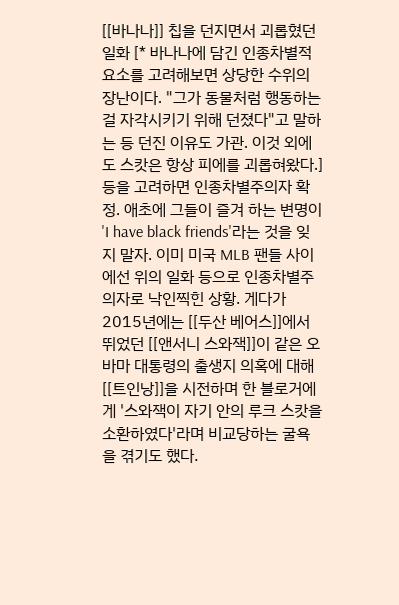[[바나나]] 칩을 던지면서 괴롭혔던 일화 [* 바나나에 담긴 인종차별적 요소를 고려해보면 상당한 수위의 장난이다. "그가 동물처럼 행동하는 걸 자각시키기 위해 던졌다"고 말하는 등 던진 이유도 가관. 이것 외에도 스캇은 항상 피에를 괴롭혀왔다.] 등을 고려하면 인종차별주의자 확정. 애초에 그들이 즐겨 하는 변명이 'I have black friends'라는 것을 잊지 말자. 이미 미국 MLB 팬들 사이에선 위의 일화 등으로 인종차별주의자로 낙인찍힌 상황. 게다가 2015년에는 [[두산 베어스]]에서 뛰었던 [[앤서니 스와잭]]이 같은 오바마 대통령의 출생지 의혹에 대해 [[트인낭]]을 시전하며 한 블로거에게 '스와잭이 자기 안의 루크 스캇을 소환하였다'라며 비교당하는 굴욕을 겪기도 했다.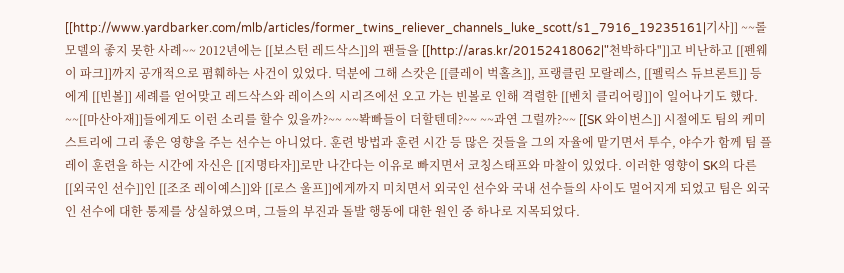[[http://www.yardbarker.com/mlb/articles/former_twins_reliever_channels_luke_scott/s1_7916_19235161|기사]] ~~롤모델의 좋지 못한 사례~~ 2012년에는 [[보스턴 레드삭스]]의 팬들을 [[http://aras.kr/20152418062|"천박하다"]]고 비난하고 [[펜웨이 파크]]까지 공개적으로 폄훼하는 사건이 있었다. 덕분에 그해 스캇은 [[클레이 벅홀츠]], 프랭클린 모랄레스, [[펠릭스 듀브론트]] 등에게 [[빈볼]] 세례를 얻어맞고 레드삭스와 레이스의 시리즈에선 오고 가는 빈볼로 인해 격렬한 [[벤치 클리어링]]이 일어나기도 했다. ~~[[마산아재]]들에게도 이런 소리를 할수 있을까?~~ ~~봑빠들이 더할텐데?~~ ~~과연 그럴까?~~ [[SK 와이번스]] 시절에도 팀의 케미스트리에 그리 좋은 영향을 주는 선수는 아니었다. 훈련 방법과 훈련 시간 등 많은 것들을 그의 자율에 맡기면서 투수, 야수가 함께 팀 플레이 훈련을 하는 시간에 자신은 [[지명타자]]로만 나간다는 이유로 빠지면서 코칭스태프와 마찰이 있었다. 이러한 영향이 SK의 다른 [[외국인 선수]]인 [[조조 레이예스]]와 [[로스 울프]]에게까지 미치면서 외국인 선수와 국내 선수들의 사이도 멀어지게 되었고 팀은 외국인 선수에 대한 통제를 상실하였으며, 그들의 부진과 돌발 행동에 대한 원인 중 하나로 지목되었다.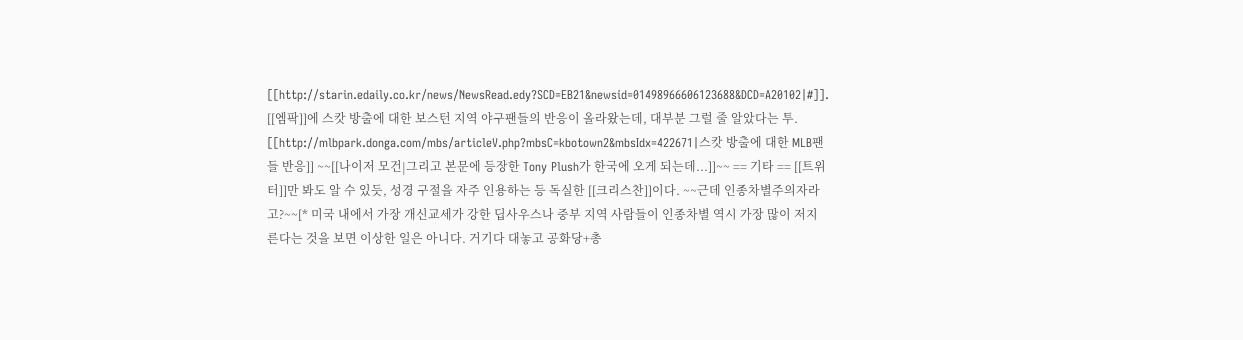[[http://starin.edaily.co.kr/news/NewsRead.edy?SCD=EB21&newsid=01498966606123688&DCD=A20102|#]]. [[엠팍]]에 스캇 방출에 대한 보스턴 지역 야구팬들의 반응이 올라왔는데, 대부분 그럴 줄 알았다는 투. [[http://mlbpark.donga.com/mbs/articleV.php?mbsC=kbotown2&mbsIdx=422671|스캇 방출에 대한 MLB팬들 반응]] ~~[[나이저 모건|그리고 본문에 등장한 Tony Plush가 한국에 오게 되는데...]]~~ == 기타 == [[트위터]]만 봐도 알 수 있듯, 성경 구절을 자주 인용하는 등 독실한 [[크리스찬]]이다. ~~근데 인종차별주의자라고?~~[* 미국 내에서 가장 개신교세가 강한 딥사우스나 중부 지역 사람들이 인종차별 역시 가장 많이 저지른다는 것을 보면 이상한 일은 아니다. 거기다 대놓고 공화당+총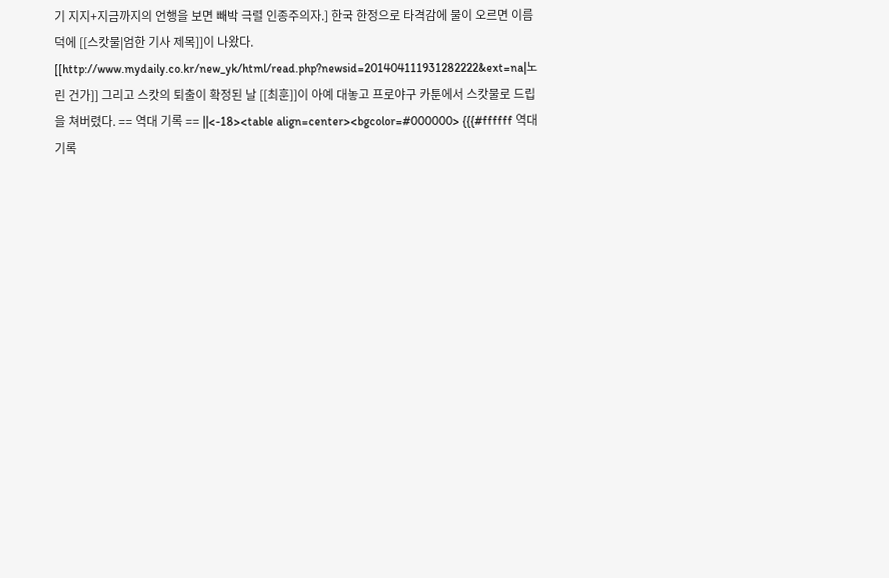기 지지+지금까지의 언행을 보면 빼박 극렬 인종주의자.] 한국 한정으로 타격감에 물이 오르면 이름 덕에 [[스캇물|엄한 기사 제목]]이 나왔다. [[http://www.mydaily.co.kr/new_yk/html/read.php?newsid=201404111931282222&ext=na|노린 건가]] 그리고 스캇의 퇴출이 확정된 날 [[최훈]]이 아예 대놓고 프로야구 카툰에서 스캇물로 드립을 쳐버렸다. == 역대 기록 == ||<-18><table align=center><bgcolor=#000000> {{{#ffffff 역대 기록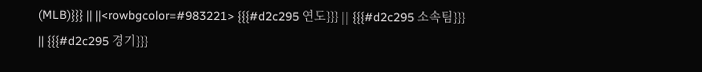(MLB)}}} || ||<rowbgcolor=#983221> {{{#d2c295 연도}}} || {{{#d2c295 소속팀}}} || {{{#d2c295 경기}}}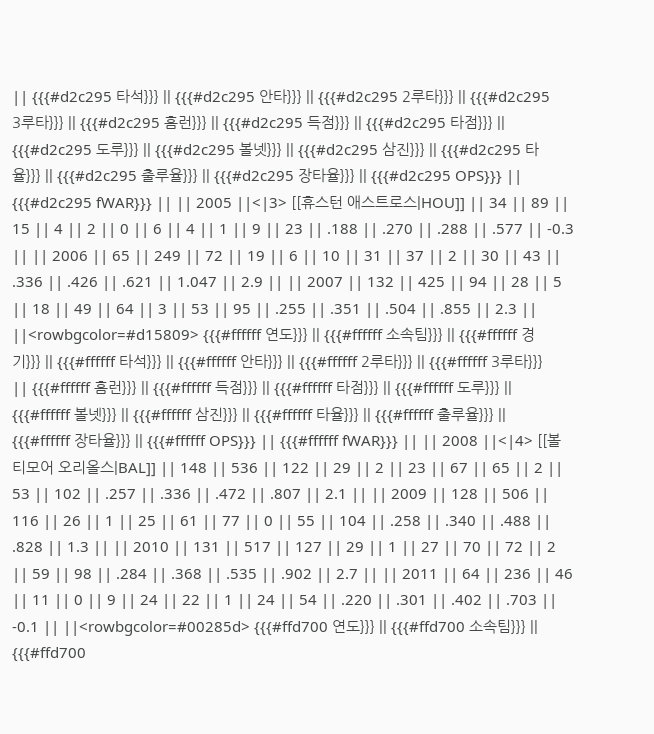|| {{{#d2c295 타석}}} || {{{#d2c295 안타}}} || {{{#d2c295 2루타}}} || {{{#d2c295 3루타}}} || {{{#d2c295 홈런}}} || {{{#d2c295 득점}}} || {{{#d2c295 타점}}} || {{{#d2c295 도루}}} || {{{#d2c295 볼넷}}} || {{{#d2c295 삼진}}} || {{{#d2c295 타율}}} || {{{#d2c295 출루율}}} || {{{#d2c295 장타율}}} || {{{#d2c295 OPS}}} || {{{#d2c295 fWAR}}} || || 2005 ||<|3> [[휴스턴 애스트로스|HOU]] || 34 || 89 || 15 || 4 || 2 || 0 || 6 || 4 || 1 || 9 || 23 || .188 || .270 || .288 || .577 || -0.3 || || 2006 || 65 || 249 || 72 || 19 || 6 || 10 || 31 || 37 || 2 || 30 || 43 || .336 || .426 || .621 || 1.047 || 2.9 || || 2007 || 132 || 425 || 94 || 28 || 5 || 18 || 49 || 64 || 3 || 53 || 95 || .255 || .351 || .504 || .855 || 2.3 || ||<rowbgcolor=#d15809> {{{#ffffff 연도}}} || {{{#ffffff 소속팀}}} || {{{#ffffff 경기}}} || {{{#ffffff 타석}}} || {{{#ffffff 안타}}} || {{{#ffffff 2루타}}} || {{{#ffffff 3루타}}} || {{{#ffffff 홈런}}} || {{{#ffffff 득점}}} || {{{#ffffff 타점}}} || {{{#ffffff 도루}}} || {{{#ffffff 볼넷}}} || {{{#ffffff 삼진}}} || {{{#ffffff 타율}}} || {{{#ffffff 출루율}}} || {{{#ffffff 장타율}}} || {{{#ffffff OPS}}} || {{{#ffffff fWAR}}} || || 2008 ||<|4> [[볼티모어 오리올스|BAL]] || 148 || 536 || 122 || 29 || 2 || 23 || 67 || 65 || 2 || 53 || 102 || .257 || .336 || .472 || .807 || 2.1 || || 2009 || 128 || 506 || 116 || 26 || 1 || 25 || 61 || 77 || 0 || 55 || 104 || .258 || .340 || .488 || .828 || 1.3 || || 2010 || 131 || 517 || 127 || 29 || 1 || 27 || 70 || 72 || 2 || 59 || 98 || .284 || .368 || .535 || .902 || 2.7 || || 2011 || 64 || 236 || 46 || 11 || 0 || 9 || 24 || 22 || 1 || 24 || 54 || .220 || .301 || .402 || .703 || -0.1 || ||<rowbgcolor=#00285d> {{{#ffd700 연도}}} || {{{#ffd700 소속팀}}} || {{{#ffd700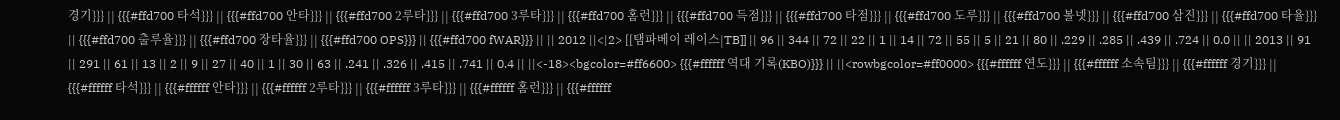경기}}} || {{{#ffd700 타석}}} || {{{#ffd700 안타}}} || {{{#ffd700 2루타}}} || {{{#ffd700 3루타}}} || {{{#ffd700 홈런}}} || {{{#ffd700 득점}}} || {{{#ffd700 타점}}} || {{{#ffd700 도루}}} || {{{#ffd700 볼넷}}} || {{{#ffd700 삼진}}} || {{{#ffd700 타율}}} || {{{#ffd700 출루율}}} || {{{#ffd700 장타율}}} || {{{#ffd700 OPS}}} || {{{#ffd700 fWAR}}} || || 2012 ||<|2> [[탬파베이 레이스|TB]] || 96 || 344 || 72 || 22 || 1 || 14 || 72 || 55 || 5 || 21 || 80 || .229 || .285 || .439 || .724 || 0.0 || || 2013 || 91 || 291 || 61 || 13 || 2 || 9 || 27 || 40 || 1 || 30 || 63 || .241 || .326 || .415 || .741 || 0.4 || ||<-18><bgcolor=#ff6600> {{{#ffffff 역대 기록(KBO)}}} || ||<rowbgcolor=#ff0000> {{{#ffffff 연도}}} || {{{#ffffff 소속팀}}} || {{{#ffffff 경기}}} || {{{#ffffff 타석}}} || {{{#ffffff 안타}}} || {{{#ffffff 2루타}}} || {{{#ffffff 3루타}}} || {{{#ffffff 홈런}}} || {{{#ffffff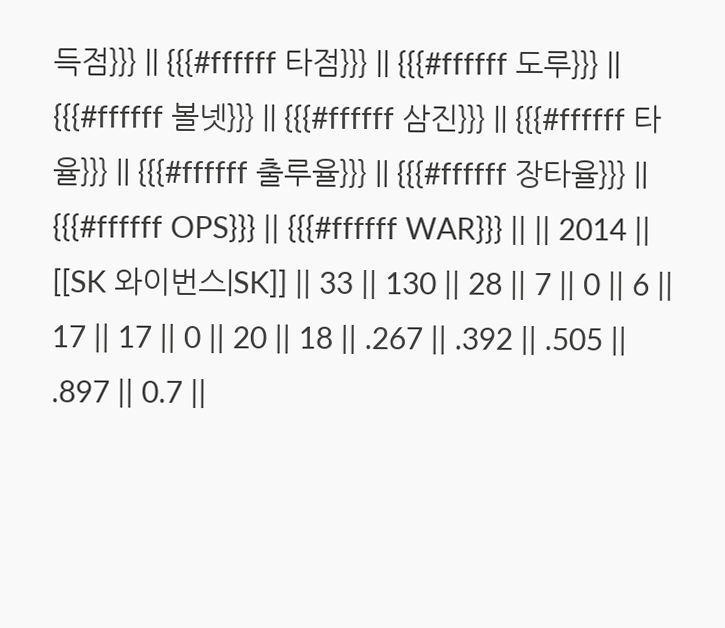득점}}} || {{{#ffffff 타점}}} || {{{#ffffff 도루}}} || {{{#ffffff 볼넷}}} || {{{#ffffff 삼진}}} || {{{#ffffff 타율}}} || {{{#ffffff 출루율}}} || {{{#ffffff 장타율}}} || {{{#ffffff OPS}}} || {{{#ffffff WAR}}} || || 2014 || [[SK 와이번스|SK]] || 33 || 130 || 28 || 7 || 0 || 6 || 17 || 17 || 0 || 20 || 18 || .267 || .392 || .505 || .897 || 0.7 ||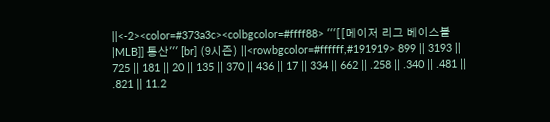||<-2><color=#373a3c><colbgcolor=#ffff88> '''[[메이저 리그 베이스볼|MLB]] 통산''' [br] (9시즌) ||<rowbgcolor=#ffffff,#191919> 899 || 3193 || 725 || 181 || 20 || 135 || 370 || 436 || 17 || 334 || 662 || .258 || .340 || .481 || .821 || 11.2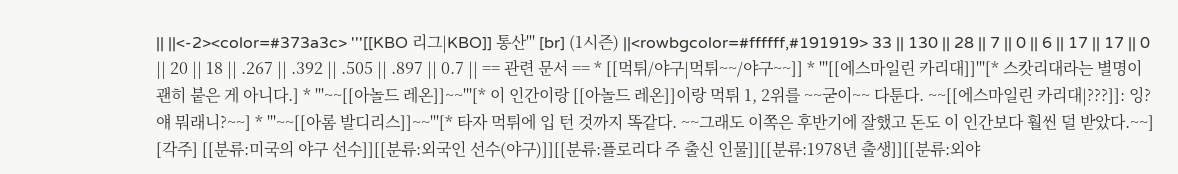|| ||<-2><color=#373a3c> '''[[KBO 리그|KBO]] 통산''' [br] (1시즌) ||<rowbgcolor=#ffffff,#191919> 33 || 130 || 28 || 7 || 0 || 6 || 17 || 17 || 0 || 20 || 18 || .267 || .392 || .505 || .897 || 0.7 || == 관련 문서 == * [[먹튀/야구|먹튀~~/야구~~]] * '''[[에스마일린 카리대]]'''[* 스캇리대라는 별명이 괜히 붙은 게 아니다.] * '''~~[[아놀드 레온]]~~'''[* 이 인간이랑 [[아놀드 레온]]이랑 먹튀 1, 2위를 ~~굳이~~ 다툰다. ~~[[에스마일린 카리대|???]]: 잉? 얘 뭐래니?~~] * '''~~[[아롬 발디리스]]~~'''[* 타자 먹튀에 입 턴 것까지 똑같다. ~~그래도 이쪽은 후반기에 잘했고 돈도 이 인간보다 훨씬 덜 받았다.~~] [각주] [[분류:미국의 야구 선수]][[분류:외국인 선수(야구)]][[분류:플로리다 주 출신 인물]][[분류:1978년 출생]][[분류:외야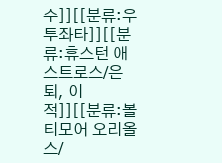수]][[분류:우투좌타]][[분류:휴스턴 애스트로스/은퇴, 이적]][[분류:볼티모어 오리올스/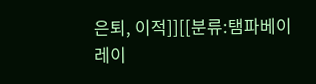은퇴, 이적]][[분류:탬파베이 레이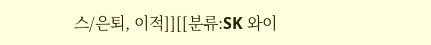스/은퇴, 이적]][[분류:SK 와이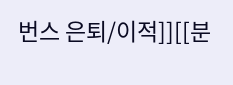번스 은퇴/이적]][[분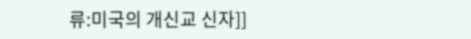류:미국의 개신교 신자]]